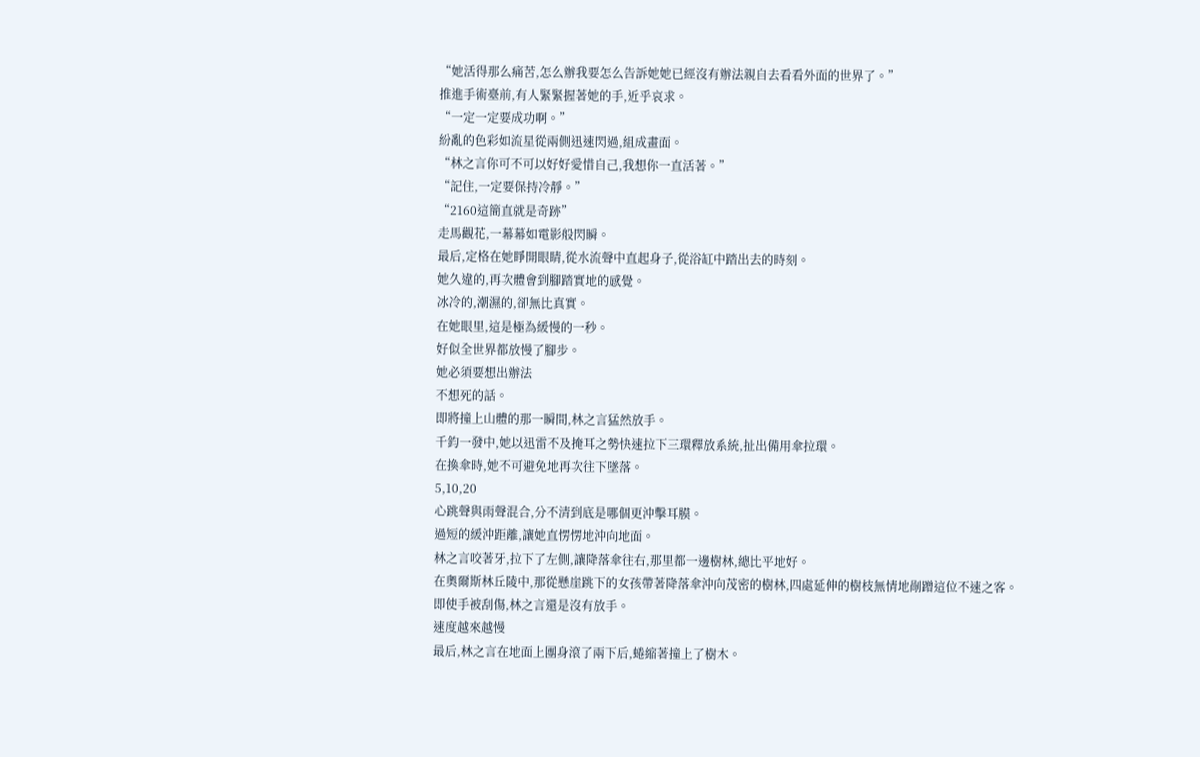“她活得那么痛苦,怎么辦我要怎么告訴她她已經沒有辦法親自去看看外面的世界了。”
推進手術臺前,有人緊緊握著她的手,近乎哀求。
“一定一定要成功啊。”
紛亂的色彩如流星從兩側迅速閃過,組成畫面。
“林之言你可不可以好好愛惜自己,我想你一直活著。”
“記住,一定要保持冷靜。”
“2160這簡直就是奇跡”
走馬觀花,一幕幕如電影般閃瞬。
最后,定格在她睜開眼睛,從水流聲中直起身子,從浴缸中踏出去的時刻。
她久違的,再次體會到腳踏實地的感覺。
冰冷的,潮濕的,卻無比真實。
在她眼里,這是極為緩慢的一秒。
好似全世界都放慢了腳步。
她必須要想出辦法
不想死的話。
即將撞上山體的那一瞬間,林之言猛然放手。
千鈞一發中,她以迅雷不及掩耳之勢快速拉下三環釋放系統,扯出備用傘拉環。
在換傘時,她不可避免地再次往下墜落。
5,10,20
心跳聲與雨聲混合,分不清到底是哪個更沖擊耳膜。
過短的緩沖距離,讓她直愣愣地沖向地面。
林之言咬著牙,拉下了左側,讓降落傘往右,那里都一邊樹林,總比平地好。
在奧爾斯林丘陵中,那從懸崖跳下的女孩帶著降落傘沖向茂密的樹林,四處延伸的樹枝無情地剮蹭這位不速之客。
即使手被刮傷,林之言還是沒有放手。
速度越來越慢
最后,林之言在地面上團身滾了兩下后,蜷縮著撞上了樹木。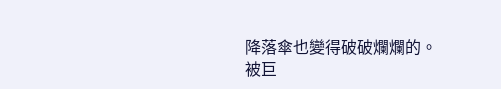降落傘也變得破破爛爛的。
被巨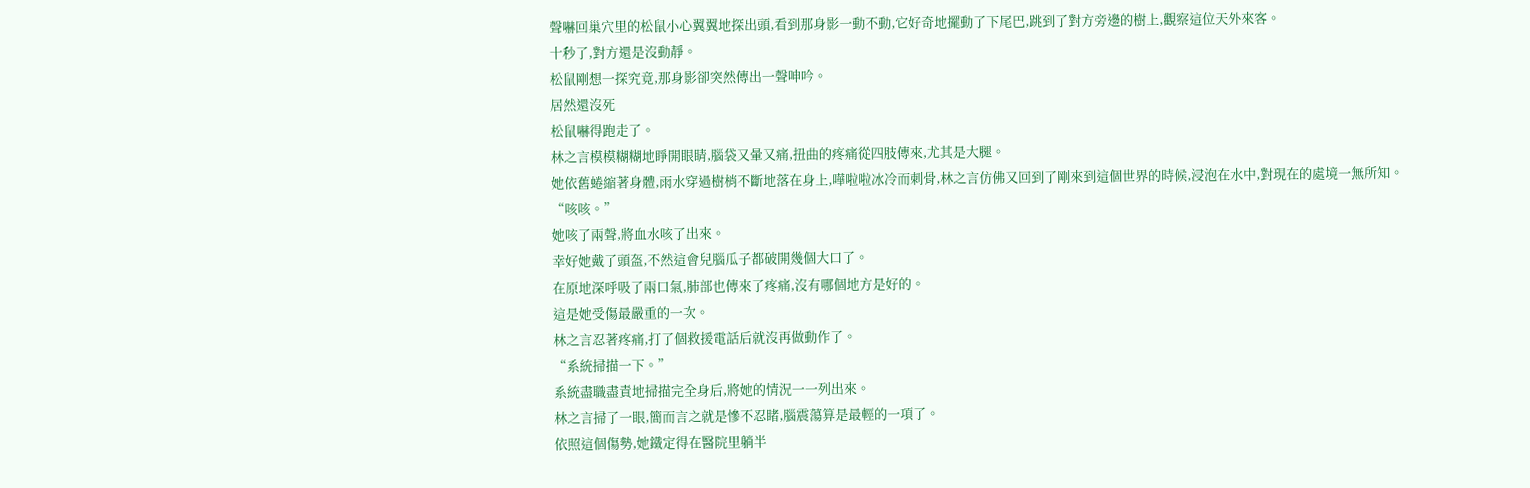聲嚇回巢穴里的松鼠小心翼翼地探出頭,看到那身影一動不動,它好奇地擺動了下尾巴,跳到了對方旁邊的樹上,觀察這位天外來客。
十秒了,對方還是沒動靜。
松鼠剛想一探究竟,那身影卻突然傳出一聲呻吟。
居然還沒死
松鼠嚇得跑走了。
林之言模模糊糊地睜開眼睛,腦袋又暈又痛,扭曲的疼痛從四肢傳來,尤其是大腿。
她依舊蜷縮著身體,雨水穿過樹梢不斷地落在身上,嘩啦啦冰冷而刺骨,林之言仿佛又回到了剛來到這個世界的時候,浸泡在水中,對現在的處境一無所知。
“咳咳。”
她咳了兩聲,將血水咳了出來。
幸好她戴了頭盔,不然這會兒腦瓜子都破開幾個大口了。
在原地深呼吸了兩口氣,肺部也傳來了疼痛,沒有哪個地方是好的。
這是她受傷最嚴重的一次。
林之言忍著疼痛,打了個救援電話后就沒再做動作了。
“系統掃描一下。”
系統盡職盡責地掃描完全身后,將她的情況一一列出來。
林之言掃了一眼,簡而言之就是慘不忍睹,腦震蕩算是最輕的一項了。
依照這個傷勢,她鐵定得在醫院里躺半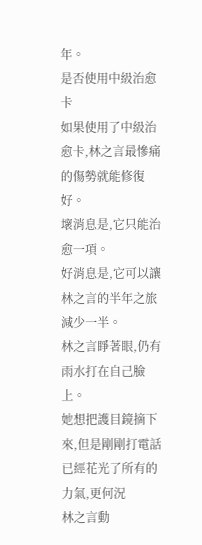年。
是否使用中級治愈卡
如果使用了中級治愈卡,林之言最慘痛的傷勢就能修復好。
壞消息是,它只能治愈一項。
好消息是,它可以讓林之言的半年之旅減少一半。
林之言睜著眼,仍有雨水打在自己臉上。
她想把護目鏡摘下來,但是剛剛打電話已經花光了所有的力氣,更何況
林之言動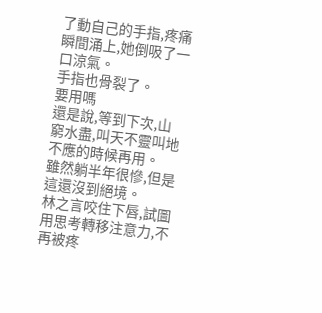了動自己的手指,疼痛瞬間涌上,她倒吸了一口涼氣。
手指也骨裂了。
要用嗎
還是說,等到下次,山窮水盡,叫天不靈叫地不應的時候再用。
雖然躺半年很慘,但是這還沒到絕境。
林之言咬住下唇,試圖用思考轉移注意力,不再被疼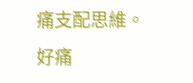痛支配思維。
好痛